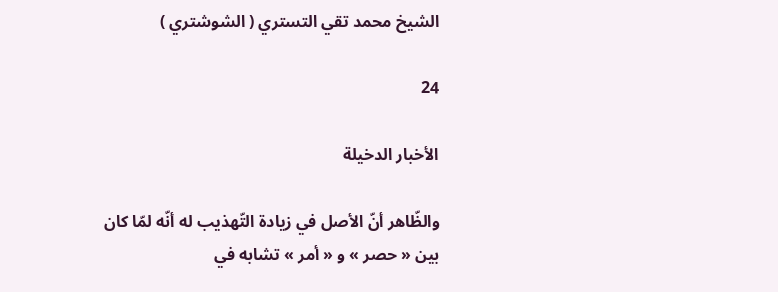الشيخ محمد تقي التستري ( الشوشتري )

24

الأخبار الدخيلة

والظّاهر أنّ الأصل في زيادة التّهذيب له أنّه لمّا كان بين « حصر » و « أمر » تشابه في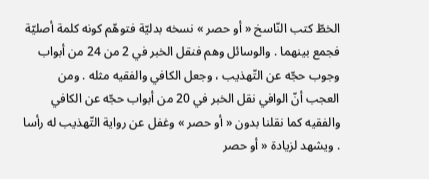الخطّ كتب النّاسخ « أو حصر » نسخه بدليّة فتوهّم كونه كلمة أصليّة فجمع بينهما . والوسائل وهم فنقل الخبر في 2 من 24 من أبواب وجوب حجّه عن التّهذيب ، وجعل الكافي والفقيه مثله . ومن العجب أنّ الوافي نقل الخبر في 20 من أبواب حجّه عن الكافي والفقيه كما نقلنا بدون « أو حصر » وغفل عن رواية التّهذيب له رأسا . ويشهد لزيادة « أو حصر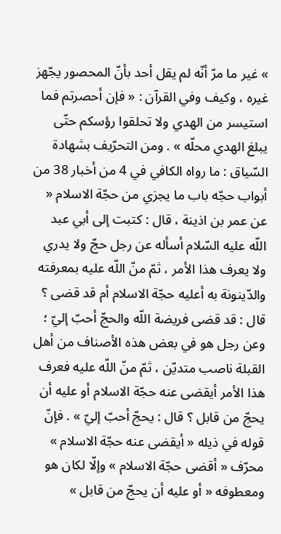» غير ما مرّ أنّه لم يقل أحد بأنّ المحصور يجّهز غيره ، وكيف وفي القرآن : « فإن أحصرتم فما استيسر من الهدي ولا تحلقوا رؤسكم حتّى يبلغ الهدي محلّه » . ومن التحرّيف بشهادة السّياق : ما رواه الكافي في 4 من أخبار 38 من أبواب حجّه باب ما يجزي من حجّة الاسلام « عن عمر بن اذينة ، قال : كتبت إلى أبي عبد اللّه عليه السّلام أسأله عن رجل حجّ ولا يدري ولا يعرف هذا الأمر ، ثمّ منّ اللّه عليه بمعرفته والدّينونة به أعليه حجّة الاسلام أم قد قضى ؟ قال : قد قضى فريضة اللّه والحجّ أحبّ إليّ ؛ وعن رجل هو في بعض هذه الأصناف من أهل القبلة ناصب متديّن ، ثمّ منّ اللّه عليه فعرف هذا الأمر أيقضى عنه حجّة الاسلام أو عليه أن يحجّ من قابل ؟ قال : يحجّ أحبّ إليّ » . فإنّ قوله في ذيله « أيقضى عنه حجّة الاسلام » محرّف « أقضى حجّة الاسلام » وإلّا لكان هو ومعطوفه « أو عليه أن يحجّ من قابل »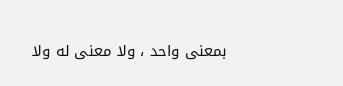بمعنى واحد ، ولا معنى له ولا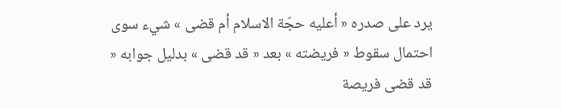يرد على صدره « أعليه حجّة الاسلام أم قضى » شيء سوى احتمال سقوط « فريضته » بعد « قد قضى » بدليل جوابه « قد قضى فريصة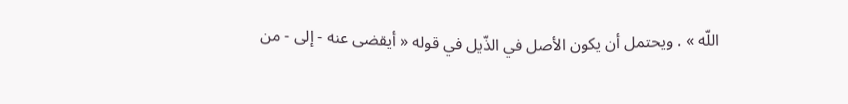اللّه » . ويحتمل أن يكون الأصل في الذّيل في قوله « أيقضى عنه - إلى - من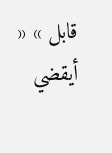قابل » « أيقضي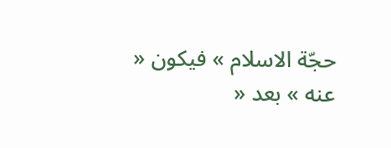حجّة الاسلام » فيكون « عنه » بعد «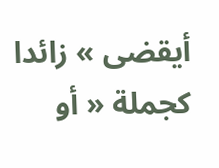أيقضى » زائدا كجملة « أو